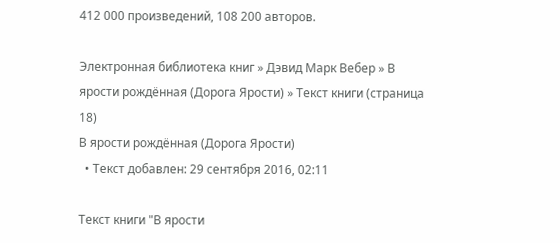412 000 произведений, 108 200 авторов.

Электронная библиотека книг » Дэвид Марк Вебер » В ярости рождённая (Дорога Ярости) » Текст книги (страница 18)
В ярости рождённая (Дорога Ярости)
  • Текст добавлен: 29 сентября 2016, 02:11

Текст книги "В ярости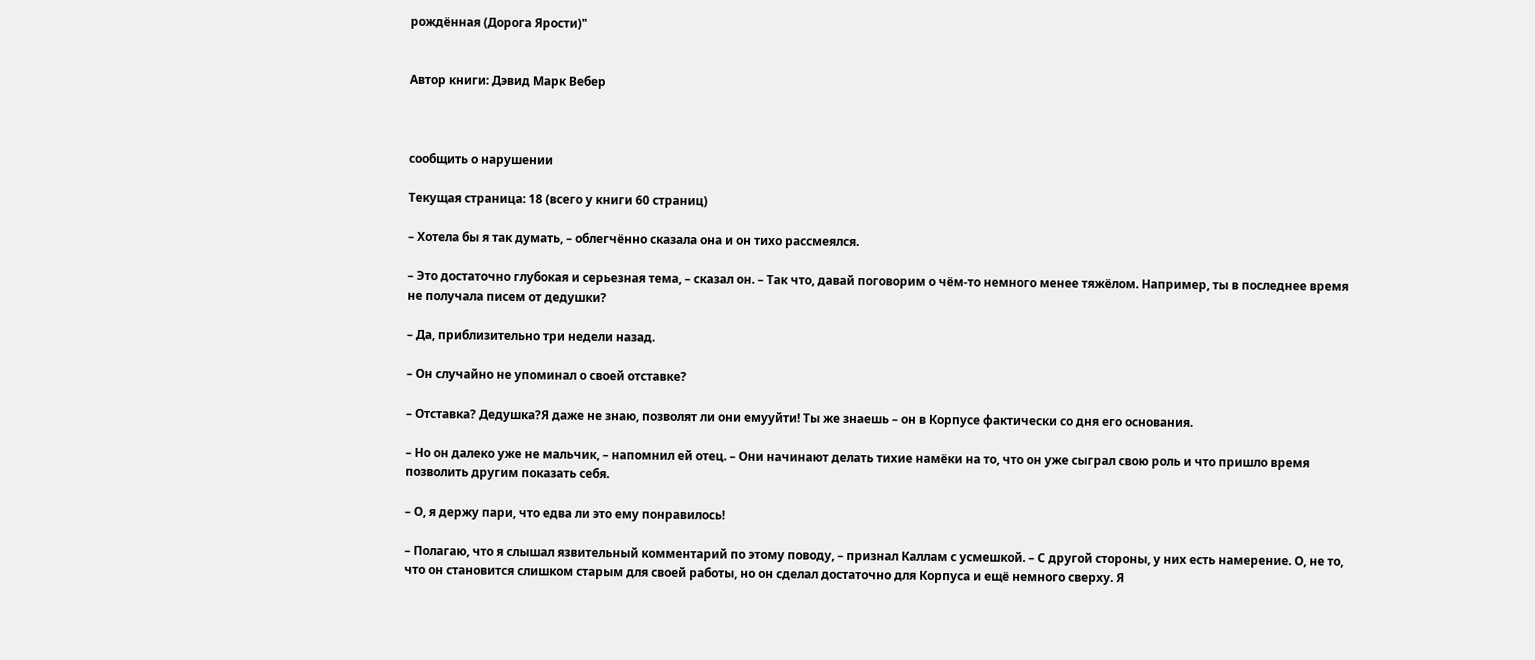рождённая (Дорога Ярости)"


Автор книги: Дэвид Марк Вебер



сообщить о нарушении

Текущая страница: 18 (всего у книги 60 страниц)

– Хотела бы я так думать, – облегчённо сказала она и он тихо рассмеялся.

– Это достаточно глубокая и серьезная тема, – сказал он. – Так что, давай поговорим о чём-то немного менее тяжёлом. Например, ты в последнее время не получала писем от дедушки?

– Да, приблизительно три недели назад.

– Он случайно не упоминал о своей отставке?

– Отставка? Дедушка?Я даже не знаю, позволят ли они емууйти! Ты же знаешь – он в Корпусе фактически со дня его основания.

– Но он далеко уже не мальчик, – напомнил ей отец. – Они начинают делать тихие намёки на то, что он уже сыграл свою роль и что пришло время позволить другим показать себя.

– О, я держу пари, что едва ли это ему понравилось!

– Полагаю, что я слышал язвительный комментарий по этому поводу, – признал Каллам с усмешкой. – С другой стороны, у них есть намерение. О, не то, что он становится слишком старым для своей работы, но он сделал достаточно для Корпуса и ещё немного сверху. Я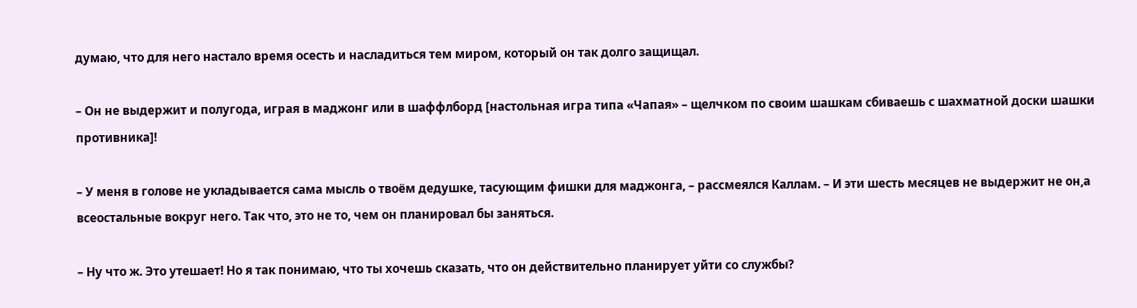думаю, что для него настало время осесть и насладиться тем миром, который он так долго защищал.

– Он не выдержит и полугода, играя в маджонг или в шаффлборд [настольная игра типа «Чапая» – щелчком по своим шашкам сбиваешь с шахматной доски шашки противника]!

– У меня в голове не укладывается сама мысль о твоём дедушке, тасующим фишки для маджонга, – рассмеялся Каллам. – И эти шесть месяцев не выдержит не он,а всеостальные вокруг него. Так что, это не то, чем он планировал бы заняться.

– Ну что ж. Это утешает! Но я так понимаю, что ты хочешь сказать, что он действительно планирует уйти со службы?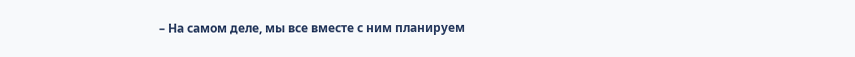– На самом деле, мы все вместе с ним планируем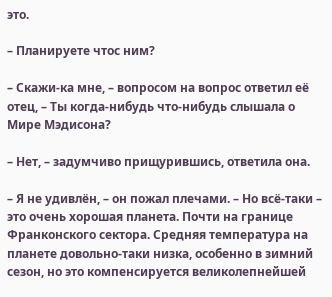это.

– Планируете чтос ним?

– Скажи-ка мне, – вопросом на вопрос ответил её отец, – Ты когда-нибудь что-нибудь слышала о Мире Мэдисона?

– Нет, – задумчиво прищурившись, ответила она.

– Я не удивлён, – он пожал плечами. – Но всё-таки – это очень хорошая планета. Почти на границе Франконского сектора. Средняя температура на планете довольно-таки низка, особенно в зимний сезон, но это компенсируется великолепнейшей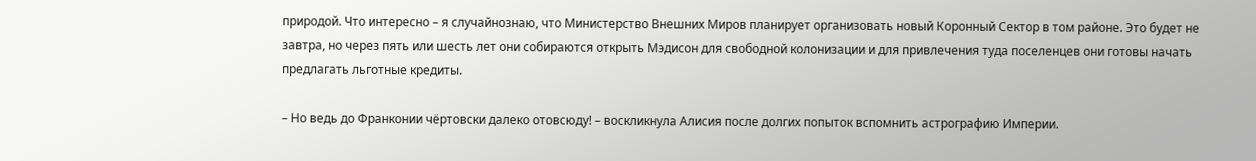природой. Что интересно – я случайнознаю, что Министерство Внешних Миров планирует организовать новый Коронный Сектор в том районе. Это будет не завтра, но через пять или шесть лет они собираются открыть Мэдисон для свободной колонизации и для привлечения туда поселенцев они готовы начать предлагать льготные кредиты.

– Но ведь до Франконии чёртовски далеко отовсюду! – воскликнула Алисия после долгих попыток вспомнить астрографию Империи.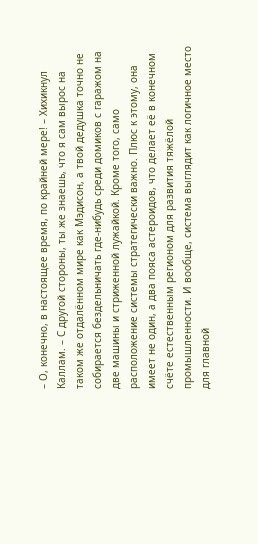– О, конечно, в настоящее время, по крайней мере! – Хихикнул Каллам. – С другой стороны, ты же знаешь, что я сам вырос на таком же отдалённом мире как Мэдисон, а твой дедушка точно не собирается бездельничать где-нибудь среди домиков с гаражом на две машины и стриженной лужайкой. Кроме того, само расположение системы стратегически важно. Плюс к этому, она имеет не один, а два пояса астероидов, что делает её в конечном счёте естественным регионом для развития тяжёлой промышленности. И вообще, система выглядит как логичное место для главной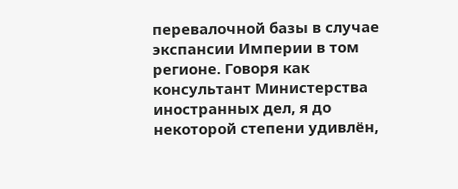перевалочной базы в случае экспансии Империи в том регионе. Говоря как консультант Министерства иностранных дел, я до некоторой степени удивлён,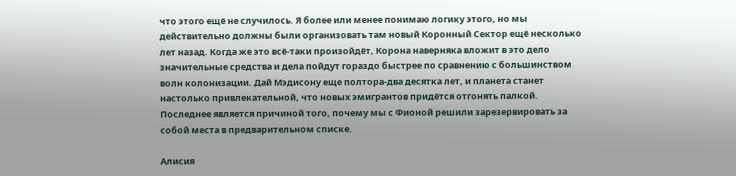что этого ещё не случилось. Я более или менее понимаю логику этого, но мы действительно должны были организовать там новый Коронный Сектор ещё несколько лет назад. Когда же это всё-таки произойдёт, Корона наверняка вложит в это дело значительные средства и дела пойдут гораздо быстрее по сравнению с большинством волн колонизации. Дай Мэдисону еще полтора-два десятка лет, и планета станет настолько привлекательной, что новых эмигрантов придётся отгонять палкой. Последнее является причиной того, почему мы с Фионой решили зарезервировать за собой места в предварительном списке.

Алисия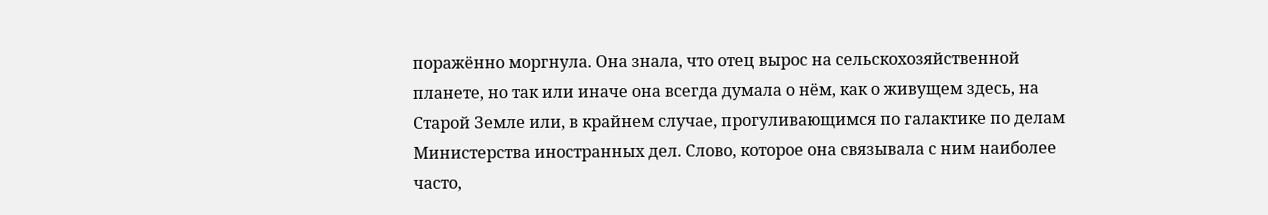поражённо моргнула. Она знала, что отец вырос на сельскохозяйственной планете, но так или иначе она всегда думала о нём, как о живущем здесь, на Старой Земле или, в крайнем случае, прогуливающимся по галактике по делам Министерства иностранных дел. Слово, которое она связывала с ним наиболее часто,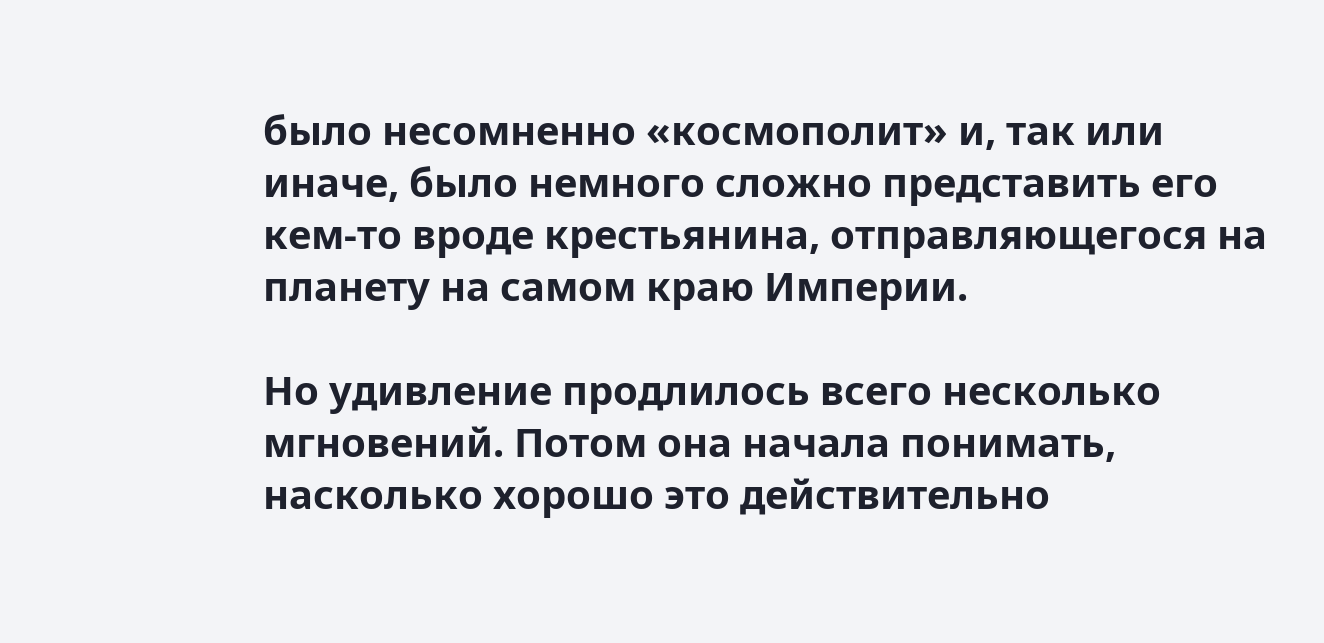было несомненно «космополит» и, так или иначе, было немного сложно представить его кем-то вроде крестьянина, отправляющегося на планету на самом краю Империи.

Но удивление продлилось всего несколько мгновений. Потом она начала понимать, насколько хорошо это действительно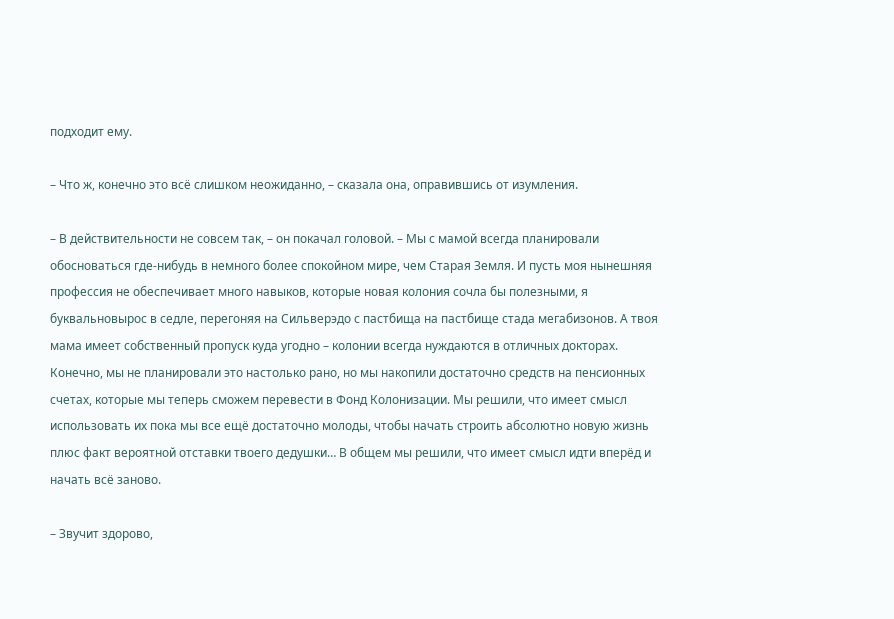подходит ему.

– Что ж, конечно это всё слишком неожиданно, – сказала она, оправившись от изумления.

– В действительности не совсем так, – он покачал головой. – Мы с мамой всегда планировали обосноваться где-нибудь в немного более спокойном мире, чем Старая Земля. И пусть моя нынешняя профессия не обеспечивает много навыков, которые новая колония сочла бы полезными, я буквальновырос в седле, перегоняя на Сильверэдо с пастбища на пастбище стада мегабизонов. А твоя мама имеет собственный пропуск куда угодно – колонии всегда нуждаются в отличных докторах. Конечно, мы не планировали это настолько рано, но мы накопили достаточно средств на пенсионных счетах, которые мы теперь сможем перевести в Фонд Колонизации. Мы решили, что имеет смысл использовать их пока мы все ещё достаточно молоды, чтобы начать строить абсолютно новую жизнь плюс факт вероятной отставки твоего дедушки… В общем мы решили, что имеет смысл идти вперёд и начать всё заново.

– Звучит здорово,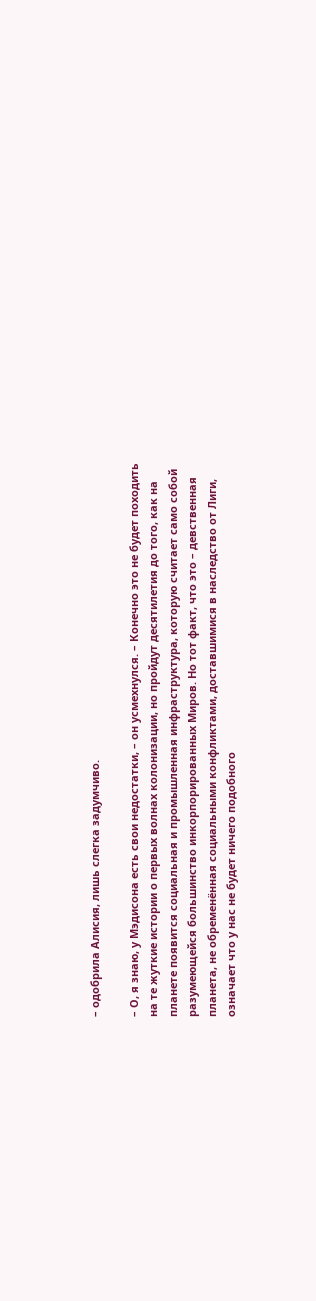– одобрила Алисия, лишь слегка задумчиво.

– О, я знаю, у Мэдисона есть свои недостатки, – он усмехнулся. – Конечно это не будет походить на те жуткие истории о первых волнах колонизации, но пройдут десятилетия до того, как на планете появится социальная и промышленная инфраструктура, которую считает само собой разумеющейся большинство инкорпорированных Миров. Но тот факт, что это – девственная планета, не обременённая социальными конфликтами, доставшимися в наследство от Лиги, означает что у нас не будет ничего подобного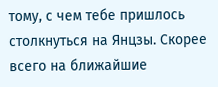тому, с чем тебе пришлось столкнуться на Янцзы. Скорее всего на ближайшие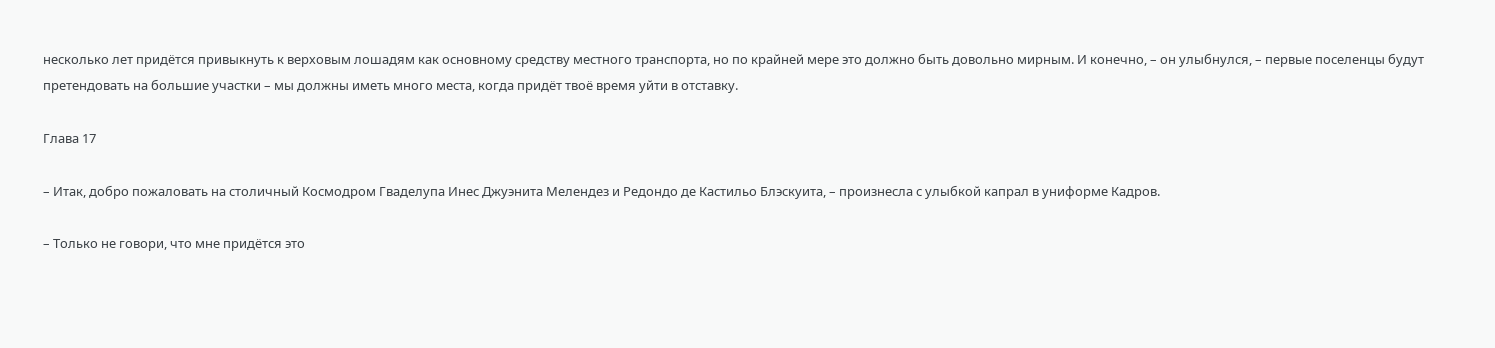несколько лет придётся привыкнуть к верховым лошадям как основному средству местного транспорта, но по крайней мере это должно быть довольно мирным. И конечно, – он улыбнулся, – первые поселенцы будут претендовать на большие участки – мы должны иметь много места, когда придёт твоё время уйти в отставку.

Глава 17

– Итак, добро пожаловать на столичный Космодром Гваделупа Инес Джуэнита Мелендез и Редондо де Кастильо Блэскуита, – произнесла с улыбкой капрал в униформе Кадров.

– Только не говори, что мне придётся это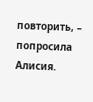повторить, – попросила Алисия.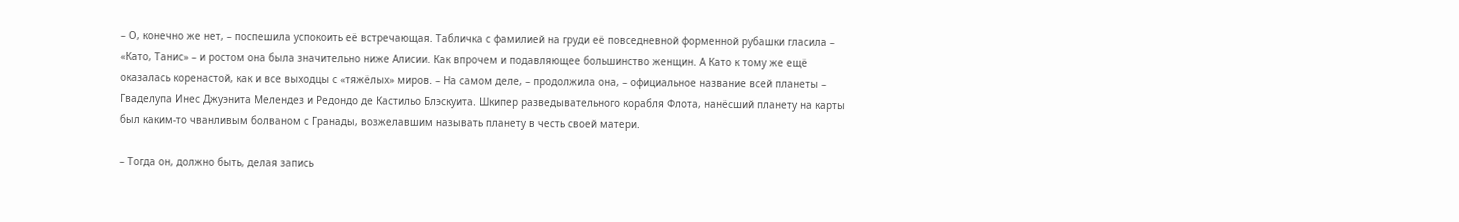– О, конечно же нет, – поспешила успокоить её встречающая. Табличка с фамилией на груди её повседневной форменной рубашки гласила – «Като, Танис» – и ростом она была значительно ниже Алисии. Как впрочем и подавляющее большинство женщин. А Като к тому же ещё оказалась коренастой, как и все выходцы с «тяжёлых» миров. – На самом деле, – продолжила она, – официальное название всей планеты – Гваделупа Инес Джуэнита Мелендез и Редондо де Кастильо Блэскуита. Шкипер разведывательного корабля Флота, нанёсший планету на карты был каким-то чванливым болваном с Гранады, возжелавшим называть планету в честь своей матери.

– Тогда он, должно быть, делая запись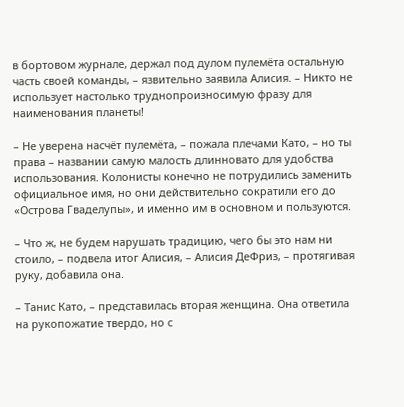в бортовом журнале, держал под дулом пулемёта остальную часть своей команды, – язвительно заявила Алисия. – Никто не использует настолько труднопроизносимую фразу для наименования планеты!

– Не уверена насчёт пулемёта, – пожала плечами Като, – но ты права – названии самую малость длинновато для удобства использования. Колонисты конечно не потрудились заменить официальное имя, но они действительно сократили его до «Острова Гваделупы», и именно им в основном и пользуются.

– Что ж, не будем нарушать традицию, чего бы это нам ни стоило, – подвела итог Алисия, – Алисия ДеФриз, – протягивая руку, добавила она.

– Танис Като, – представилась вторая женщина. Она ответила на рукопожатие твердо, но с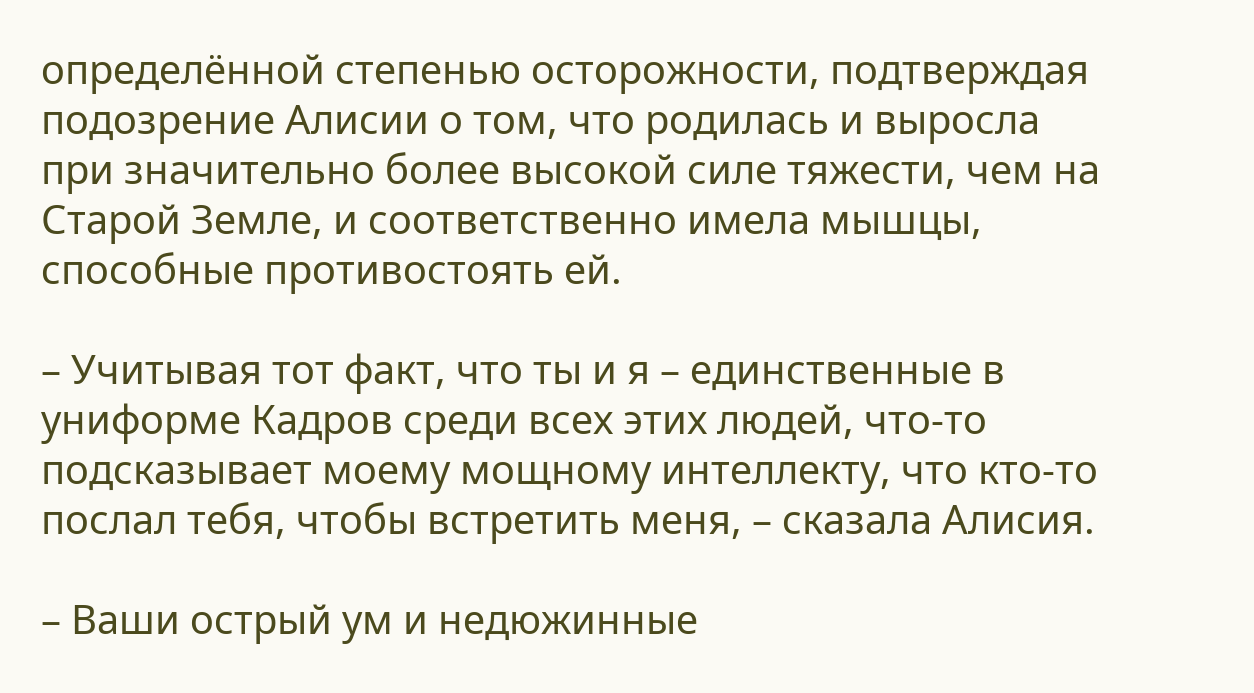определённой степенью осторожности, подтверждая подозрение Алисии о том, что родилась и выросла при значительно более высокой силе тяжести, чем на Старой Земле, и соответственно имела мышцы, способные противостоять ей.

– Учитывая тот факт, что ты и я – единственные в униформе Кадров среди всех этих людей, что-то подсказывает моему мощному интеллекту, что кто-то послал тебя, чтобы встретить меня, – сказала Алисия.

– Ваши острый ум и недюжинные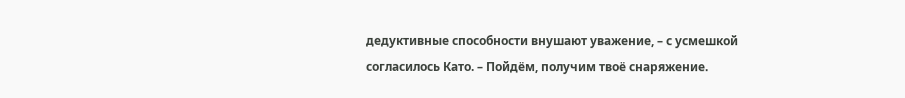дедуктивные способности внушают уважение, – с усмешкой согласилось Като. – Пойдём, получим твоё снаряжение.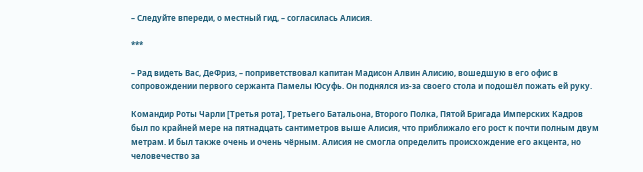– Следуйте впереди, о местный гид, – согласилась Алисия.

***

– Рад видеть Вас, ДеФриз, – поприветствовал капитан Мадисон Алвин Алисию, вошедшую в его офис в сопровождении первого сержанта Памелы Юсуфь. Он поднялся из-за своего стола и подошёл пожать ей руку.

Командир Роты Чарли [Третья рота], Третьего Батальона, Второго Полка, Пятой Бригада Имперских Кадров был по крайней мере на пятнадцать сантиметров выше Алисия, что приближало его рост к почти полным двум метрам. И был также очень и очень чёрным. Алисия не смогла определить происхождение его акцента, но человечество за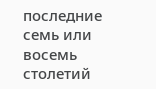последние семь или восемь столетий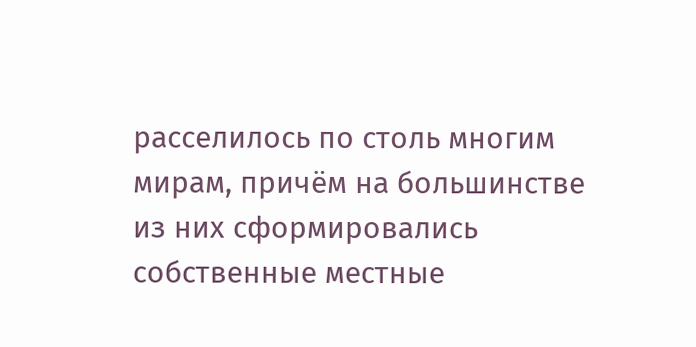расселилось по столь многим мирам, причём на большинстве из них сформировались собственные местные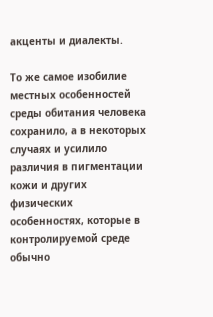акценты и диалекты.

То же самое изобилие местных особенностей среды обитания человека сохранило, а в некоторых случаях и усилило различия в пигментации кожи и других физических особенностях, которые в контролируемой среде обычно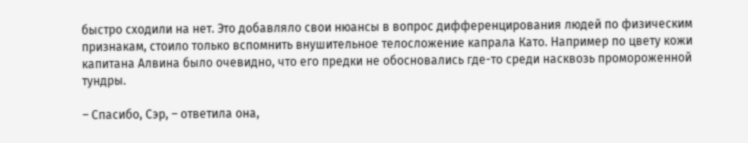быстро сходили на нет. Это добавляло свои нюансы в вопрос дифференцирования людей по физическим признакам, стоило только вспомнить внушительное телосложение капрала Като. Например по цвету кожи капитана Алвина было очевидно, что его предки не обосновались где-то среди насквозь промороженной тундры.

– Спасибо, Сэр, – ответила она,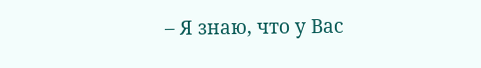– Я знаю, что у Вас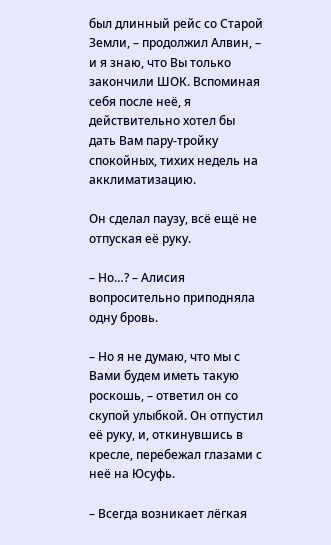был длинный рейс со Старой Земли, – продолжил Алвин, – и я знаю, что Вы только закончили ШОК. Вспоминая себя после неё, я действительно хотел бы дать Вам пару-тройку спокойных, тихих недель на акклиматизацию.

Он сделал паузу, всё ещё не отпуская её руку.

– Но…? – Алисия вопросительно приподняла одну бровь.

– Но я не думаю, что мы с Вами будем иметь такую роскошь, – ответил он со скупой улыбкой. Он отпустил её руку, и, откинувшись в кресле, перебежал глазами с неё на Юсуфь.

– Всегда возникает лёгкая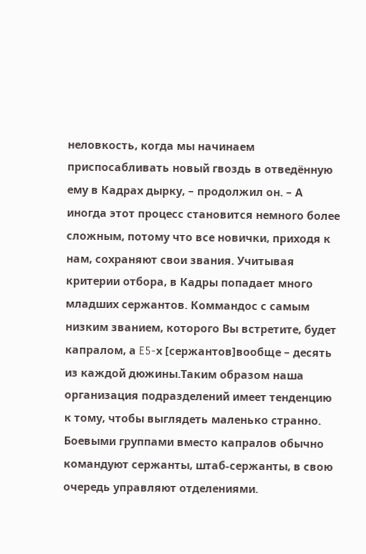неловкость, когда мы начинаем приспосабливать новый гвоздь в отведённую ему в Кадрах дырку, – продолжил он. – А иногда этот процесс становится немного более сложным, потому что все новички, приходя к нам, сохраняют свои звания. Учитывая критерии отбора, в Кадры попадает много младших сержантов. Коммандос с самым низким званием, которого Вы встретите, будет капралом, а E5-х [сержантов]вообще – десять из каждой дюжины.Таким образом наша организация подразделений имеет тенденцию к тому, чтобы выглядеть маленько странно. Боевыми группами вместо капралов обычно командуют сержанты, штаб-сержанты, в свою очередь управляют отделениями.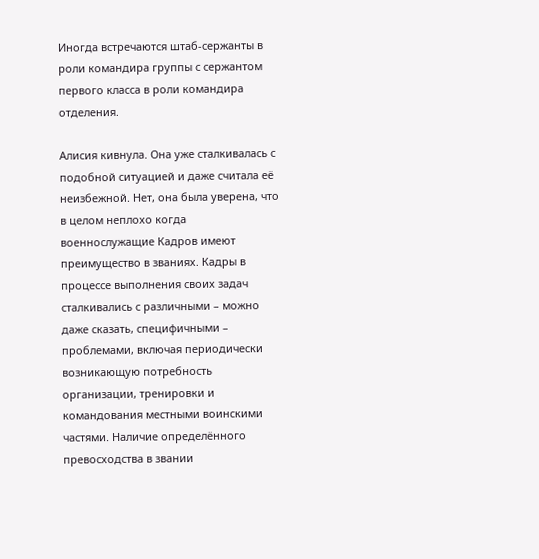Иногда встречаются штаб-сержанты в роли командира группы с сержантом первого класса в роли командира отделения.

Алисия кивнула. Она уже сталкивалась с подобной ситуацией и даже считала её неизбежной. Нет, она была уверена, что в целом неплохо когда военнослужащие Кадров имеют преимущество в званиях. Кадры в процессе выполнения своих задач сталкивались с различными – можно даже сказать, специфичными – проблемами, включая периодически возникающую потребность организации, тренировки и командования местными воинскими частями. Наличие определённого превосходства в звании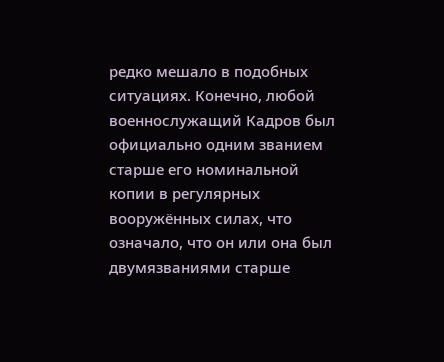редко мешало в подобных ситуациях. Конечно, любой военнослужащий Кадров был официально одним званием старше его номинальной копии в регулярных вооружённых силах, что означало, что он или она был двумязваниями старше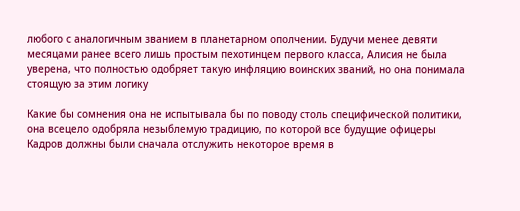любого с аналогичным званием в планетарном ополчении. Будучи менее девяти месяцами ранее всего лишь простым пехотинцем первого класса, Алисия не была уверена, что полностью одобряет такую инфляцию воинских званий, но она понимала стоящую за этим логику

Какие бы сомнения она не испытывала бы по поводу столь специфической политики, она всецело одобряла незыблемую традицию, по которой все будущие офицеры Кадров должны были сначала отслужить некоторое время в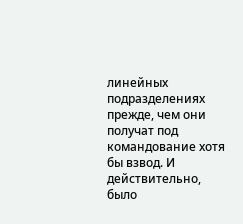линейных подразделениях прежде, чем они получат под командование хотя бы взвод. И действительно, было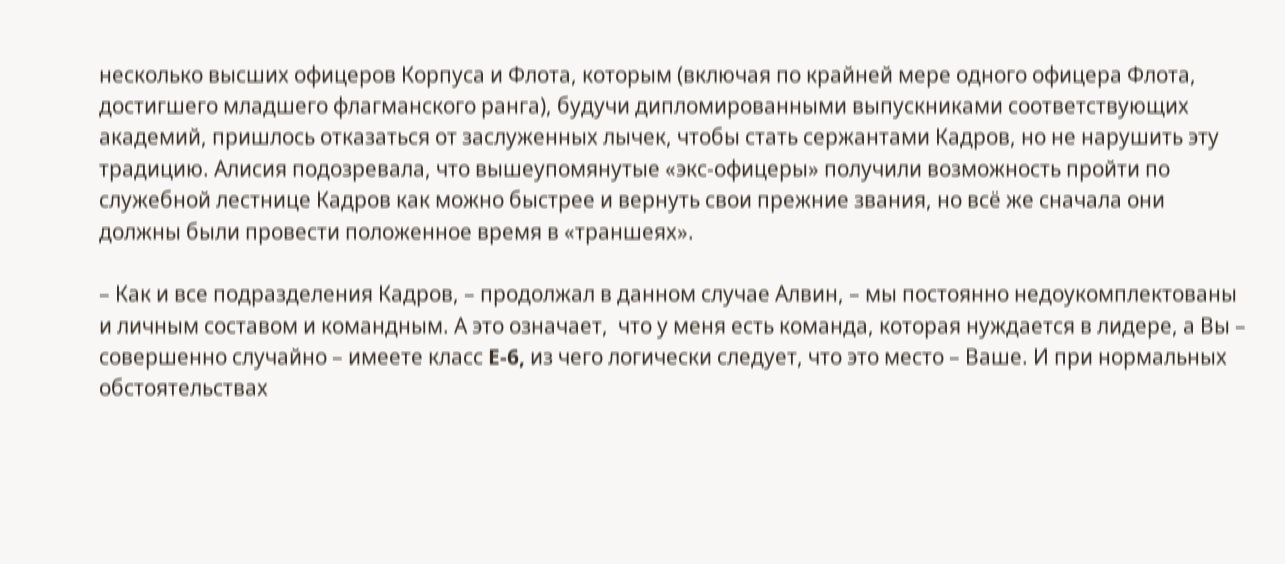несколько высших офицеров Корпуса и Флота, которым (включая по крайней мере одного офицера Флота, достигшего младшего флагманского ранга), будучи дипломированными выпускниками соответствующих академий, пришлось отказаться от заслуженных лычек, чтобы стать сержантами Кадров, но не нарушить эту традицию. Алисия подозревала, что вышеупомянутые «экс-офицеры» получили возможность пройти по служебной лестнице Кадров как можно быстрее и вернуть свои прежние звания, но всё же сначала они должны были провести положенное время в «траншеях».

– Как и все подразделения Кадров, – продолжал в данном случае Алвин, – мы постоянно недоукомплектованы и личным составом и командным. А это означает,  что у меня есть команда, которая нуждается в лидере, а Вы – совершенно случайно – имеете класс E-6, из чего логически следует, что это место – Ваше. И при нормальных обстоятельствах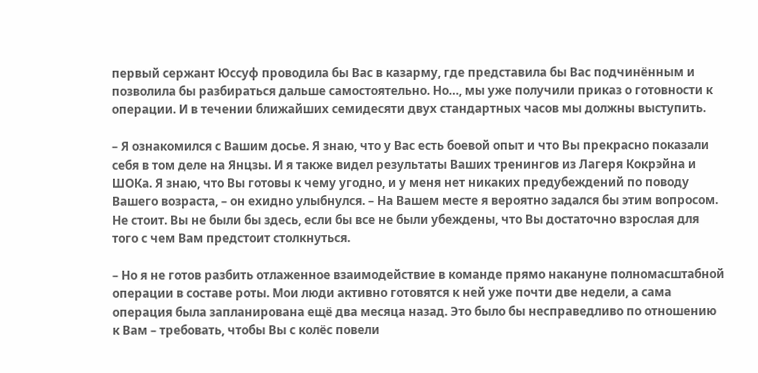первый сержант Юссуф проводила бы Вас в казарму, где представила бы Вас подчинённым и позволила бы разбираться дальше самостоятельно. Но…, мы уже получили приказ о готовности к операции. И в течении ближайших семидесяти двух стандартных часов мы должны выступить.

– Я ознакомился с Вашим досье. Я знаю, что у Вас есть боевой опыт и что Вы прекрасно показали себя в том деле на Янцзы. И я также видел результаты Ваших тренингов из Лагеря Кокрэйна и ШОКа. Я знаю, что Вы готовы к чему угодно, и у меня нет никаких предубеждений по поводу Вашего возраста, – он ехидно улыбнулся. – На Вашем месте я вероятно задался бы этим вопросом. Не стоит. Вы не были бы здесь, если бы все не были убеждены, что Вы достаточно взрослая для того с чем Вам предстоит столкнуться.

– Но я не готов разбить отлаженное взаимодействие в команде прямо накануне полномасштабной операции в составе роты. Мои люди активно готовятся к ней уже почти две недели, а сама операция была запланирована ещё два месяца назад. Это было бы несправедливо по отношению  к Вам – требовать, чтобы Вы с колёс повели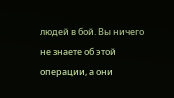людей в бой. Вы ничего не знаете об этой операции, а они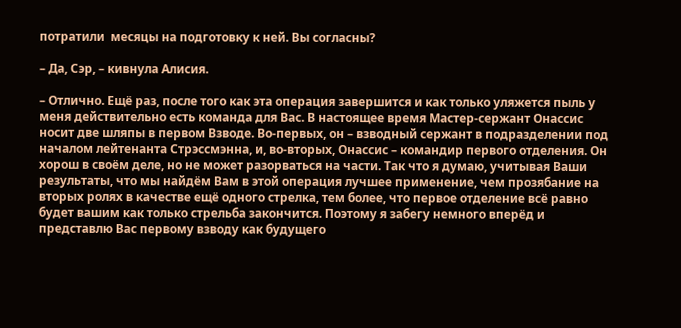потратили  месяцы на подготовку к ней. Вы согласны?

– Да, Сэр, – кивнула Алисия.

– Отлично. Ещё раз, после того как эта операция завершится и как только уляжется пыль у меня действительно есть команда для Вас. В настоящее время Мастер-сержант Онассис носит две шляпы в первом Взводе. Во-первых, он – взводный сержант в подразделении под началом лейтенанта Стрэссмэнна, и, во-вторых, Онассис – командир первого отделения. Он хорош в своём деле, но не может разорваться на части. Так что я думаю, учитывая Ваши результаты, что мы найдём Вам в этой операция лучшее применение, чем прозябание на вторых ролях в качестве ещё одного стрелка, тем более, что первое отделение всё равно будет вашим как только стрельба закончится. Поэтому я забегу немного вперёд и представлю Вас первому взводу как будущего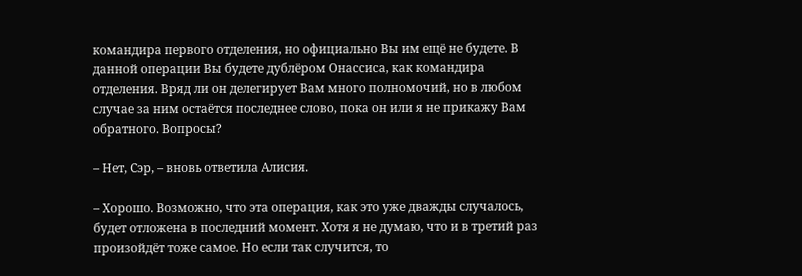командира первого отделения, но официально Вы им ещё не будете. В данной операции Вы будете дублёром Онассиса, как командира отделения. Вряд ли он делегирует Вам много полномочий, но в любом случае за ним остаётся последнее слово, пока он или я не прикажу Вам обратного. Вопросы?

– Нет, Сэр, – вновь ответила Алисия.

– Хорошо. Возможно, что эта операция, как это уже дважды случалось, будет отложена в последний момент. Хотя я не думаю, что и в третий раз произойдёт тоже самое. Но если так случится, то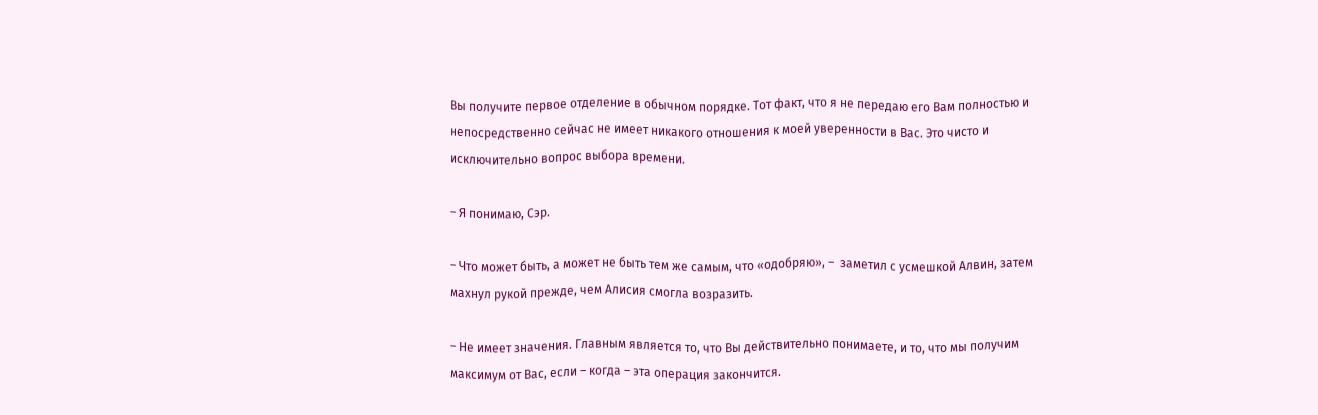Вы получите первое отделение в обычном порядке. Тот факт, что я не передаю его Вам полностью и непосредственно сейчас не имеет никакого отношения к моей уверенности в Вас. Это чисто и исключительно вопрос выбора времени.

– Я понимаю, Сэр.

– Что может быть, а может не быть тем же самым, что «одобряю», –  заметил с усмешкой Алвин, затем махнул рукой прежде, чем Алисия смогла возразить.

– Не имеет значения. Главным является то, что Вы действительно понимаете, и то, что мы получим максимум от Вас, если – когда – эта операция закончится.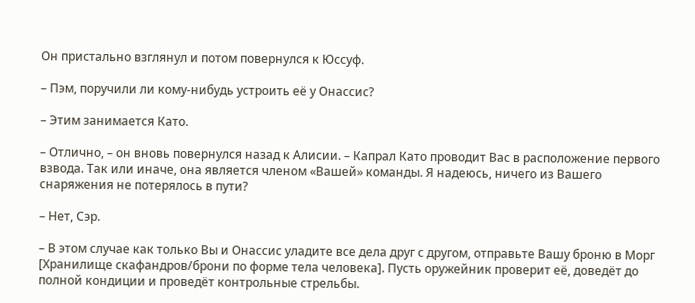Он пристально взглянул и потом повернулся к Юссуф.

– Пэм, поручили ли кому-нибудь устроить её у Онассис?

– Этим занимается Като.

– Отлично, – он вновь повернулся назад к Алисии. – Капрал Като проводит Вас в расположение первого взвода. Так или иначе, она является членом «Вашей» команды. Я надеюсь, ничего из Вашего снаряжения не потерялось в пути?

– Нет, Сэр.

– В этом случае как только Вы и Онассис уладите все дела друг с другом, отправьте Вашу броню в Морг [Хранилище скафандров/брони по форме тела человека]. Пусть оружейник проверит её, доведёт до полной кондиции и проведёт контрольные стрельбы.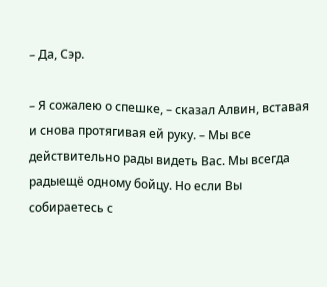– Да, Сэр.

– Я сожалею о спешке, – сказал Алвин, вставая и снова протягивая ей руку. – Мы все действительно рады видеть Вас. Мы всегда радыещё одному бойцу. Но если Вы собираетесь с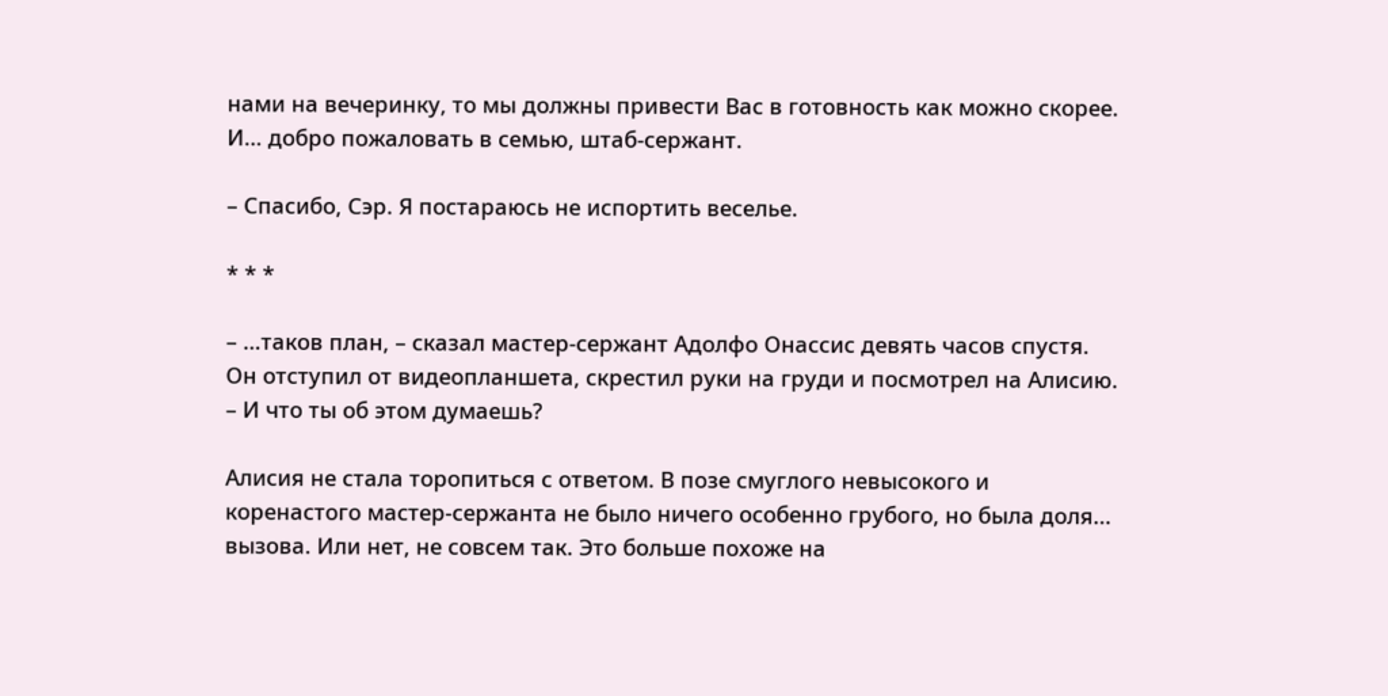нами на вечеринку, то мы должны привести Вас в готовность как можно скорее. И… добро пожаловать в семью, штаб-сержант.

– Спасибо, Сэр. Я постараюсь не испортить веселье.

* * *

– …таков план, – сказал мастер-сержант Адолфо Онассис девять часов спустя. Он отступил от видеопланшета, скрестил руки на груди и посмотрел на Алисию. – И что ты об этом думаешь?

Алисия не стала торопиться с ответом. В позе смуглого невысокого и коренастого мастер-сержанта не было ничего особенно грубого, но была доля... вызова. Или нет, не совсем так. Это больше похоже на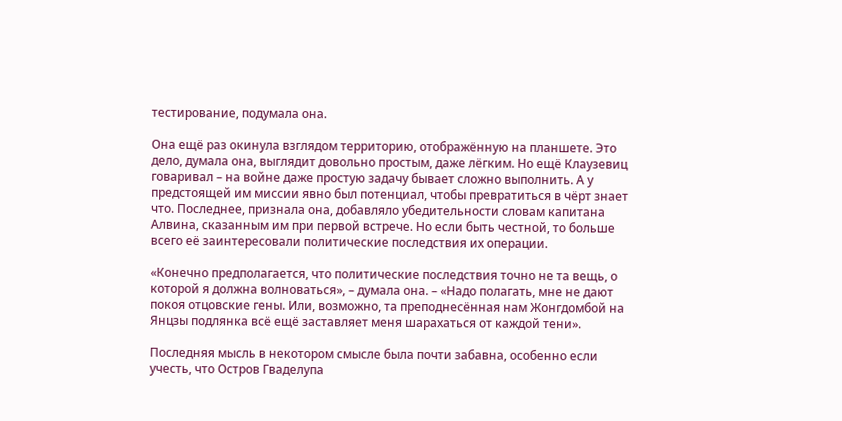тестирование, подумала она.

Она ещё раз окинула взглядом территорию, отображённую на планшете. Это дело, думала она, выглядит довольно простым, даже лёгким. Но ещё Клаузевиц говаривал – на войне даже простую задачу бывает сложно выполнить. А у предстоящей им миссии явно был потенциал, чтобы превратиться в чёрт знает что. Последнее, признала она, добавляло убедительности словам капитана Алвина, сказанным им при первой встрече. Но если быть честной, то больше всего её заинтересовали политические последствия их операции.

«Конечно предполагается, что политические последствия точно не та вещь, о которой я должна волноваться», – думала она. – «Надо полагать, мне не дают покоя отцовские гены. Или, возможно, та преподнесённая нам Жонгдомбой на Янцзы подлянка всё ещё заставляет меня шарахаться от каждой тени».

Последняя мысль в некотором смысле была почти забавна, особенно если учесть, что Остров Гваделупа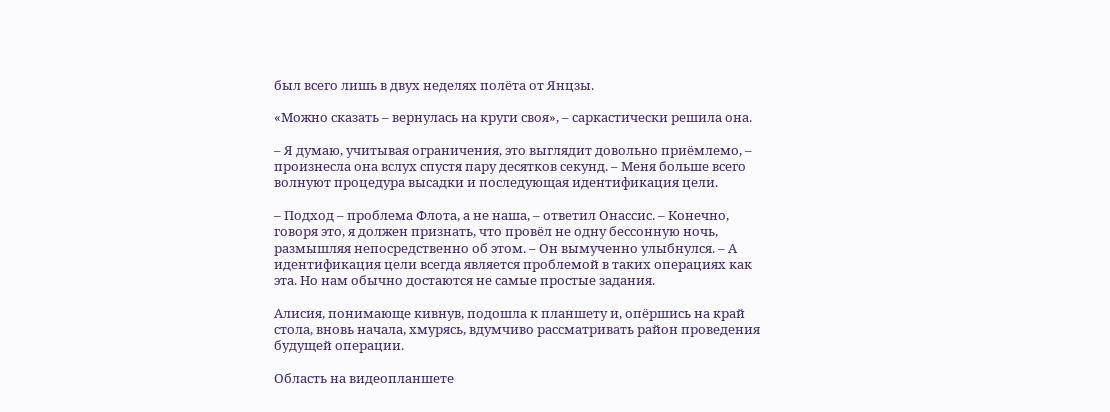был всего лишь в двух неделях полёта от Янцзы.

«Можно сказать – вернулась на круги своя», – саркастически решила она.

– Я думаю, учитывая ограничения, это выглядит довольно приёмлемо, – произнесла она вслух спустя пару десятков секунд. – Меня больше всего волнуют процедура высадки и последующая идентификация цели.

– Подход – проблема Флота, а не наша, – ответил Онассис. – Конечно, говоря это, я должен признать, что провёл не одну бессонную ночь, размышляя непосредственно об этом. – Он вымученно улыбнулся. – А идентификация цели всегда является проблемой в таких операциях как эта. Но нам обычно достаются не самые простые задания.

Алисия, понимающе кивнув, подошла к планшету и, опёршись на край стола, вновь начала, хмурясь, вдумчиво рассматривать район проведения будущей операции.

Область на видеопланшете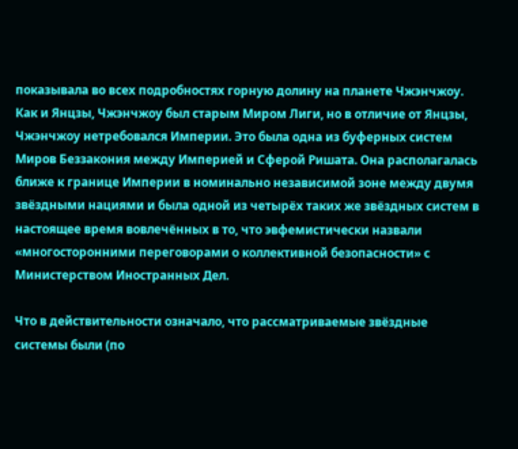показывала во всех подробностях горную долину на планете Чжэнчжоу. Как и Янцзы, Чжэнчжоу был старым Миром Лиги, но в отличие от Янцзы, Чжэнчжоу нетребовался Империи. Это была одна из буферных систем Миров Беззакония между Империей и Сферой Ришата. Она располагалась ближе к границе Империи в номинально независимой зоне между двумя звёздными нациями и была одной из четырёх таких же звёздных систем в настоящее время вовлечённых в то, что эвфемистически назвали «многосторонними переговорами о коллективной безопасности» с Министерством Иностранных Дел.

Что в действительности означало, что рассматриваемые звёздные системы были (по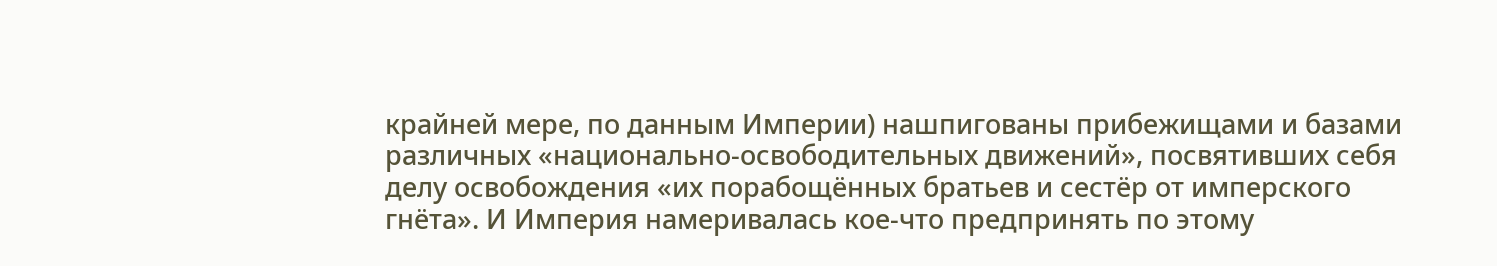крайней мере, по данным Империи) нашпигованы прибежищами и базами различных «национально-освободительных движений», посвятивших себя делу освобождения «их порабощённых братьев и сестёр от имперского гнёта». И Империя намеривалась кое-что предпринять по этому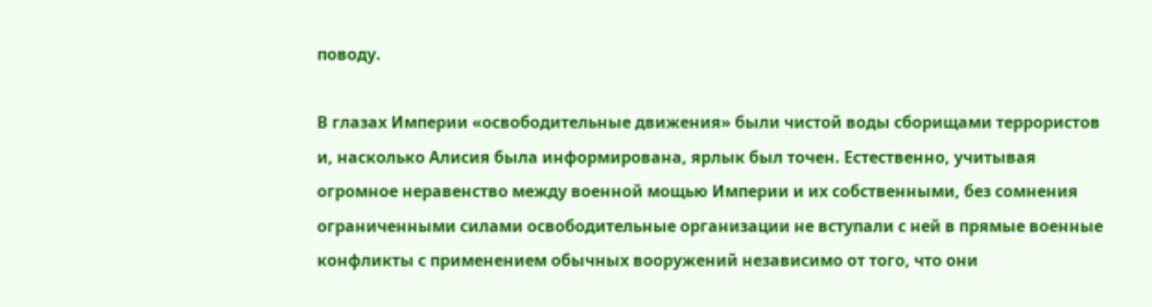поводу.

В глазах Империи «освободительные движения» были чистой воды сборищами террористов и, насколько Алисия была информирована, ярлык был точен. Естественно, учитывая огромное неравенство между военной мощью Империи и их собственными, без сомнения ограниченными силами освободительные организации не вступали с ней в прямые военные конфликты с применением обычных вооружений независимо от того, что они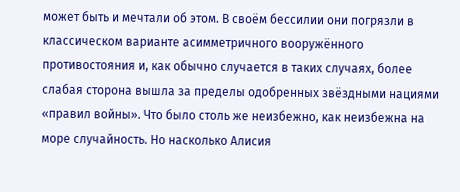может быть и мечтали об этом. В своём бессилии они погрязли в классическом варианте асимметричного вооружённого противостояния и, как обычно случается в таких случаях, более слабая сторона вышла за пределы одобренных звёздными нациями «правил войны». Что было столь же неизбежно, как неизбежна на море случайность. Но насколько Алисия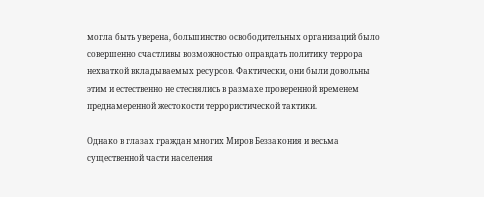могла быть уверена, большинство освободительных организаций было совершенно счастливы возможностью оправдать политику террора нехваткой вкладываемых ресурсов. Фактически, они были довольны этим и естественно не стеснялись в размахе проверенной временем преднамеренной жестокости террористической тактики.

Однако в глазах граждан многих Миров Беззакония и весьма существенной части населения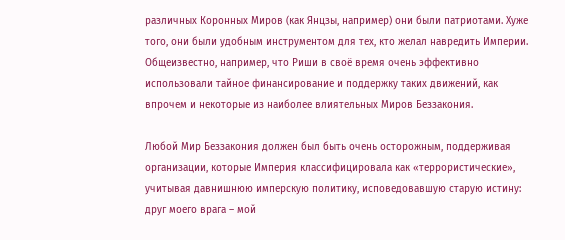различных Коронных Миров (как Янцзы, например) они были патриотами. Хуже того, они были удобным инструментом для тех, кто желал навредить Империи. Общеизвестно, например, что Риши в своё время очень эффективно использовали тайное финансирование и поддержку таких движений, как впрочем и некоторые из наиболее влиятельных Миров Беззакония.

Любой Мир Беззакония должен был быть очень осторожным, поддерживая организации, которые Империя классифицировала как «террористические», учитывая давнишнюю имперскую политику, исповедовавшую старую истину: друг моего врага – мой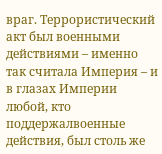враг. Террористический акт был военными действиями – именно так считала Империя – и в глазах Империи любой, кто поддержалвоенные действия, был столь же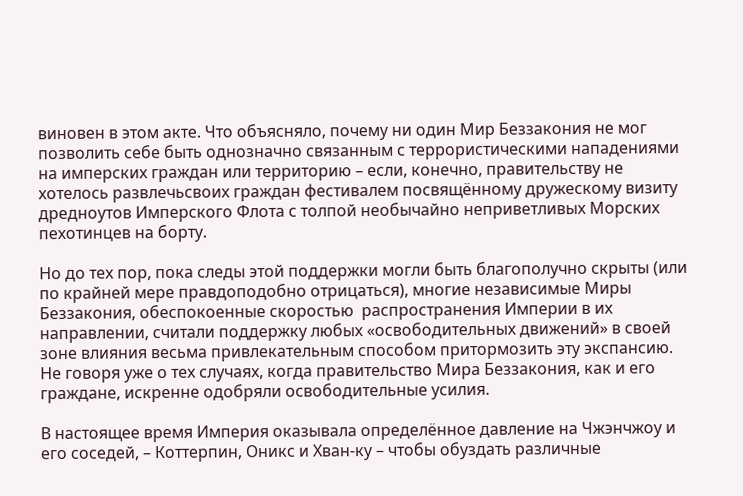виновен в этом акте. Что объясняло, почему ни один Мир Беззакония не мог позволить себе быть однозначно связанным с террористическими нападениями на имперских граждан или территорию – если, конечно, правительству не хотелось развлечьсвоих граждан фестивалем посвящённому дружескому визиту дредноутов Имперского Флота с толпой необычайно неприветливых Морских пехотинцев на борту.

Но до тех пор, пока следы этой поддержки могли быть благополучно скрыты (или по крайней мере правдоподобно отрицаться), многие независимые Миры Беззакония, обеспокоенные скоростью  распространения Империи в их направлении, считали поддержку любых «освободительных движений» в своей зоне влияния весьма привлекательным способом притормозить эту экспансию. Не говоря уже о тех случаях, когда правительство Мира Беззакония, как и его граждане, искренне одобряли освободительные усилия.

В настоящее время Империя оказывала определённое давление на Чжэнчжоу и его соседей, – Коттерпин, Оникс и Хван-ку – чтобы обуздать различные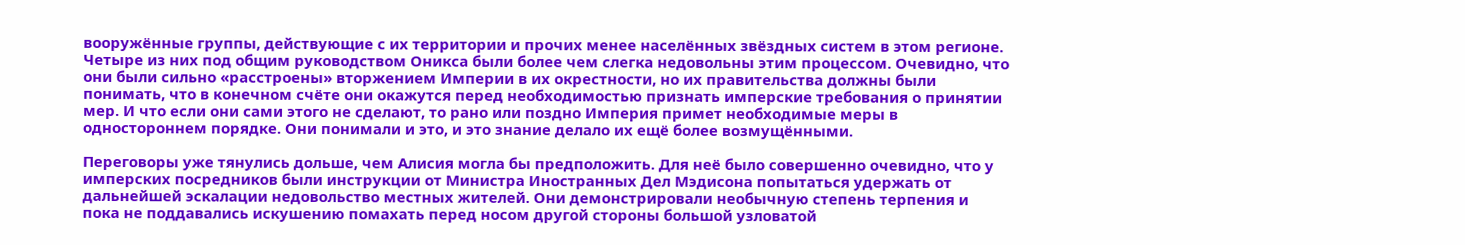вооружённые группы, действующие с их территории и прочих менее населённых звёздных систем в этом регионе. Четыре из них под общим руководством Оникса были более чем слегка недовольны этим процессом. Очевидно, что они были сильно «расстроены» вторжением Империи в их окрестности, но их правительства должны были понимать, что в конечном счёте они окажутся перед необходимостью признать имперские требования о принятии мер. И что если они сами этого не сделают, то рано или поздно Империя примет необходимые меры в одностороннем порядке. Они понимали и это, и это знание делало их ещё более возмущёнными.

Переговоры уже тянулись дольше, чем Алисия могла бы предположить. Для неё было совершенно очевидно, что у имперских посредников были инструкции от Министра Иностранных Дел Мэдисона попытаться удержать от дальнейшей эскалации недовольство местных жителей. Они демонстрировали необычную степень терпения и пока не поддавались искушению помахать перед носом другой стороны большой узловатой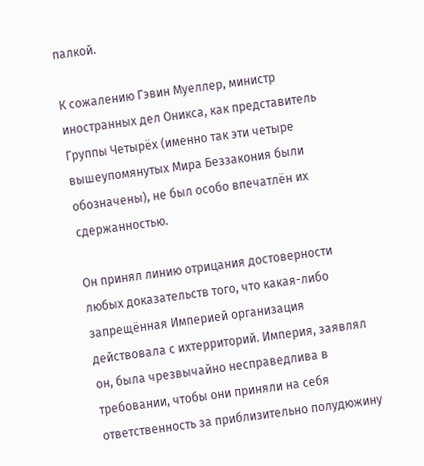палкой.

К сожалению Гэвин Муеллер, министр иностранных дел Оникса, как представитель Группы Четырёх (именно так эти четыре вышеупомянутых Мира Беззакония были обозначены), не был особо впечатлён их сдержанностью.

Он принял линию отрицания достоверности любых доказательств того, что какая-либо запрещённая Империей организация действовала с ихтерриторий. Империя, заявлял он, была чрезвычайно несправедлива в требовании, чтобы они приняли на себя ответственность за приблизительно полудюжину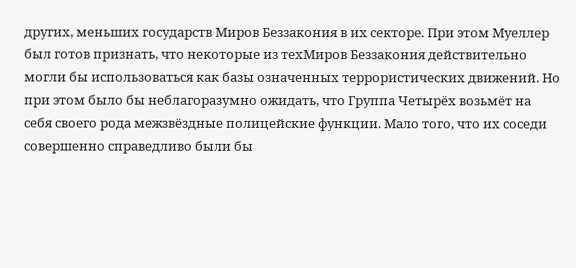других, меньших государств Миров Беззакония в их секторе. При этом Муеллер был готов признать, что некоторые из техМиров Беззакония действительно могли бы использоваться как базы означенных террористических движений. Но при этом было бы неблагоразумно ожидать, что Группа Четырёх возьмёт на себя своего рода межзвёздные полицейские функции. Мало того, что их соседи совершенно справедливо были бы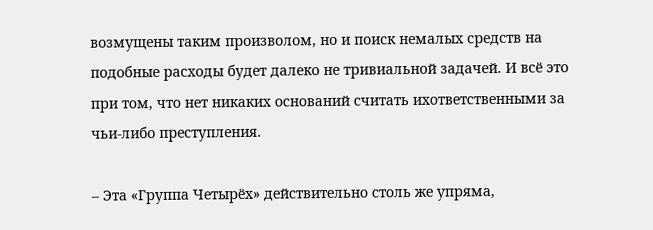возмущены таким произволом, но и поиск немалых средств на подобные расходы будет далеко не тривиальной задачей. И всё это при том, что нет никаких оснований считать ихответственными за чьи-либо преступления.

– Эта «Группа Четырёх» действительно столь же упряма,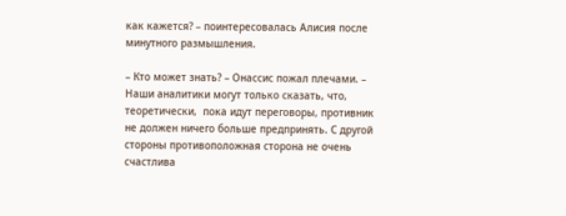как кажется? – поинтересовалась Алисия после минутного размышления.

– Кто может знать? – Онассис пожал плечами. – Наши аналитики могут только сказать, что, теоретически,  пока идут переговоры, противник не должен ничего больше предпринять. С другой стороны противоположная сторона не очень счастлива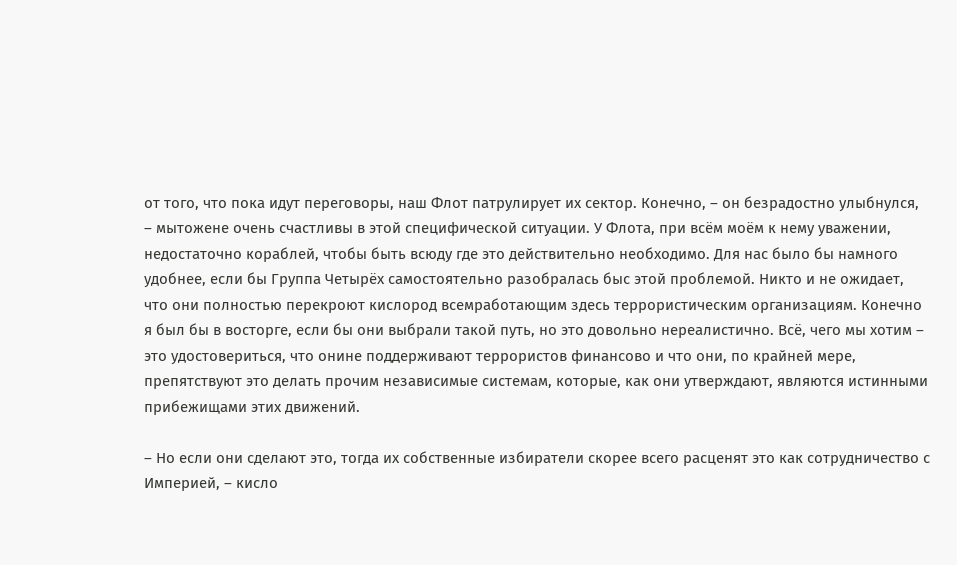от того, что пока идут переговоры, наш Флот патрулирует их сектор. Конечно, – он безрадостно улыбнулся, – мытожене очень счастливы в этой специфической ситуации. У Флота, при всём моём к нему уважении, недостаточно кораблей, чтобы быть всюду где это действительно необходимо. Для нас было бы намного удобнее, если бы Группа Четырёх самостоятельно разобралась быс этой проблемой. Никто и не ожидает, что они полностью перекроют кислород всемработающим здесь террористическим организациям. Конечно я был бы в восторге, если бы они выбрали такой путь, но это довольно нереалистично. Всё, чего мы хотим – это удостовериться, что онине поддерживают террористов финансово и что они, по крайней мере, препятствуют это делать прочим независимые системам, которые, как они утверждают, являются истинными прибежищами этих движений.

– Но если они сделают это, тогда их собственные избиратели скорее всего расценят это как сотрудничество с Империей, – кисло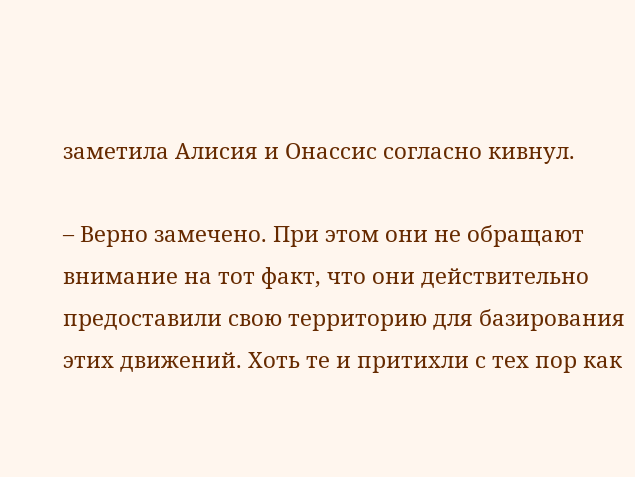заметила Алисия и Онассис согласно кивнул.

– Верно замечено. При этом они не обращают внимание на тот факт, что они действительно предоставили свою территорию для базирования этих движений. Хоть те и притихли с тех пор как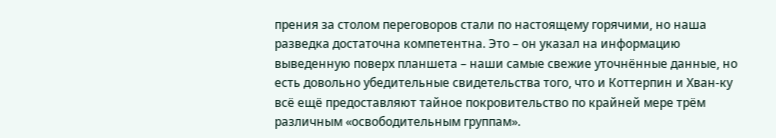прения за столом переговоров стали по настоящему горячими, но наша разведка достаточна компетентна. Это – он указал на информацию выведенную поверх планшета – наши самые свежие уточнённые данные, но есть довольно убедительные свидетельства того, что и Коттерпин и Хван-ку всё ещё предоставляют тайное покровительство по крайней мере трём различным «освободительным группам».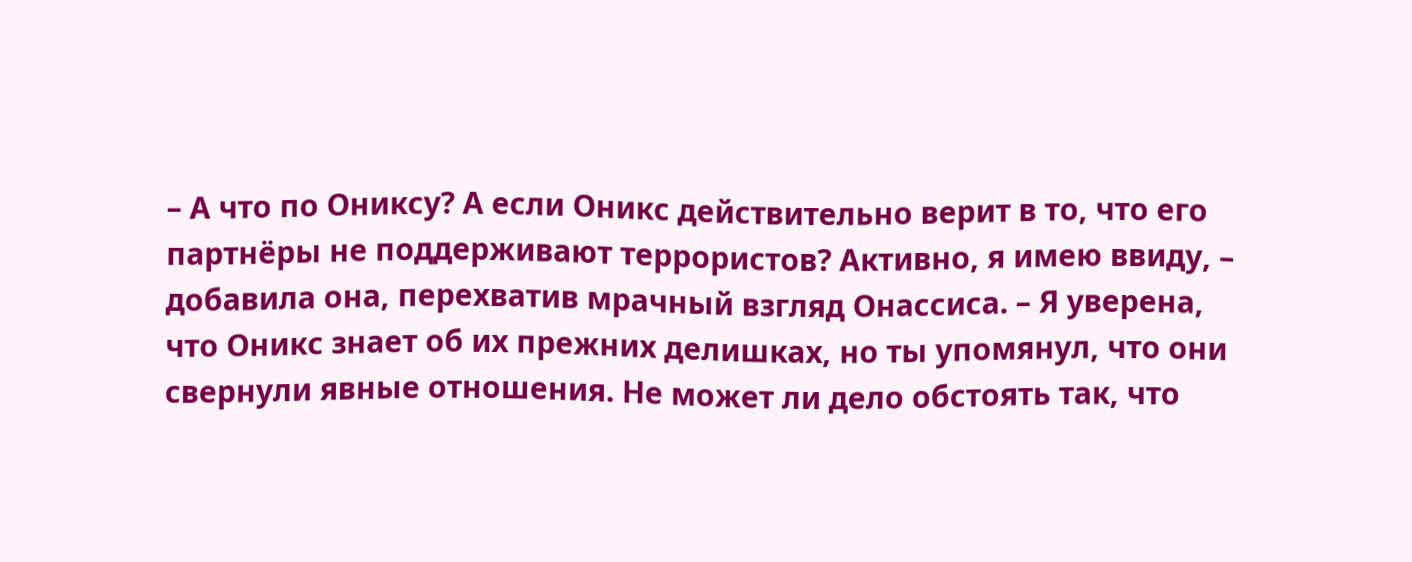– А что по Ониксу? А если Оникс действительно верит в то, что его партнёры не поддерживают террористов? Активно, я имею ввиду, – добавила она, перехватив мрачный взгляд Онассиса. – Я уверена, что Оникс знает об их прежних делишках, но ты упомянул, что они свернули явные отношения. Не может ли дело обстоять так, что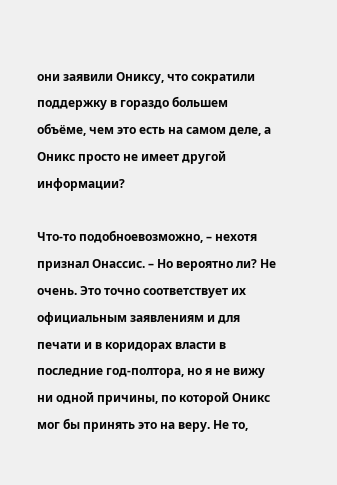они заявили Ониксу, что сократили поддержку в гораздо большем объёме, чем это есть на самом деле, а Оникс просто не имеет другой информации?

Что-то подобноевозможно, – нехотя признал Онассис. – Но вероятно ли? Не очень. Это точно соответствует их официальным заявлениям и для печати и в коридорах власти в последние год-полтора, но я не вижу ни одной причины, по которой Оникс мог бы принять это на веру. Не то,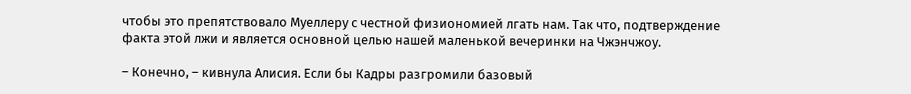чтобы это препятствовало Муеллеру с честной физиономией лгать нам. Так что, подтверждение факта этой лжи и является основной целью нашей маленькой вечеринки на Чжэнчжоу.

– Конечно, – кивнула Алисия. Если бы Кадры разгромили базовый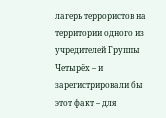лагерь террористов на территории одного из  учредителей Группы Четырёх – и зарегистрировали бы этот факт – для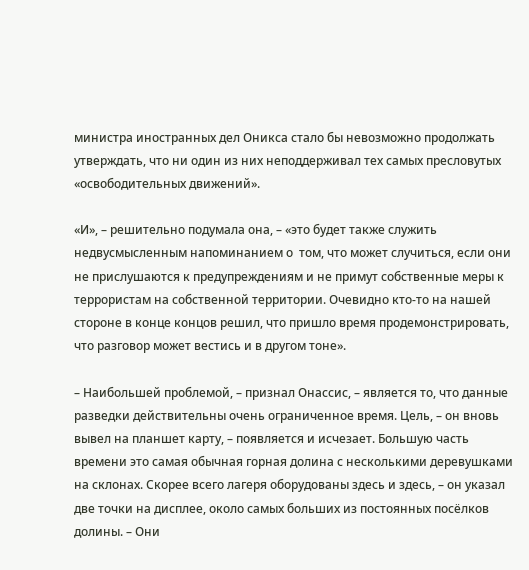министра иностранных дел Оникса стало бы невозможно продолжать утверждать, что ни один из них неподдерживал тех самых пресловутых «освободительных движений».

«И», – решительно подумала она, – «это будет также служить недвусмысленным напоминанием о  том, что может случиться, если они не прислушаются к предупреждениям и не примут собственные меры к террористам на собственной территории. Очевидно кто-то на нашей стороне в конце концов решил, что пришло время продемонстрировать, что разговор может вестись и в другом тоне».

– Наибольшей проблемой, – признал Онассис, – является то, что данные разведки действительны очень ограниченное время. Цель, – он вновь вывел на планшет карту, – появляется и исчезает. Большую часть времени это самая обычная горная долина с несколькими деревушками на склонах. Скорее всего лагеря оборудованы здесь и здесь, – он указал две точки на дисплее, около самых больших из постоянных посёлков долины. – Они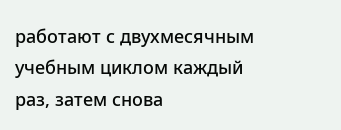работают с двухмесячным учебным циклом каждый раз, затем снова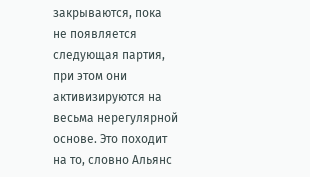закрываются, пока не появляется следующая партия, при этом они активизируются на весьма нерегулярной основе. Это походит на то, словно Альянс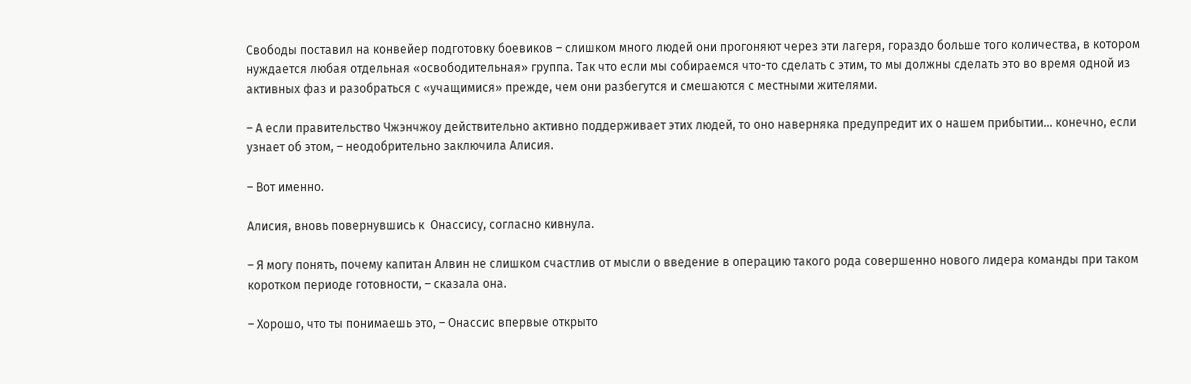Свободы поставил на конвейер подготовку боевиков – слишком много людей они прогоняют через эти лагеря, гораздо больше того количества, в котором нуждается любая отдельная «освободительная» группа. Так что если мы собираемся что-то сделать с этим, то мы должны сделать это во время одной из активных фаз и разобраться с «учащимися» прежде, чем они разбегутся и смешаются с местными жителями.

– А если правительство Чжэнчжоу действительно активно поддерживает этих людей, то оно наверняка предупредит их о нашем прибытии... конечно, если узнает об этом, – неодобрительно заключила Алисия.

– Вот именно.

Алисия, вновь повернувшись к  Онассису, согласно кивнула.

– Я могу понять, почему капитан Алвин не слишком счастлив от мысли о введение в операцию такого рода совершенно нового лидера команды при таком коротком периоде готовности, – сказала она.

– Хорошо, что ты понимаешь это, – Онассис впервые открыто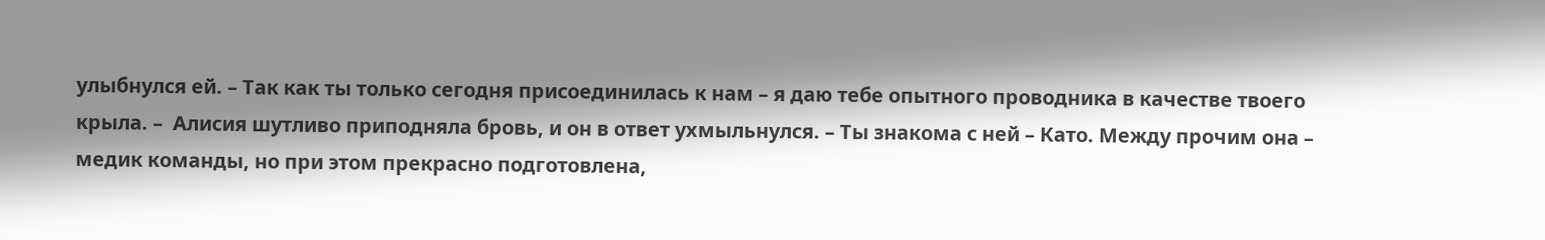улыбнулся ей. – Так как ты только сегодня присоединилась к нам – я даю тебе опытного проводника в качестве твоего крыла. –  Алисия шутливо приподняла бровь, и он в ответ ухмыльнулся. – Ты знакома с ней – Като. Между прочим она – медик команды, но при этом прекрасно подготовлена,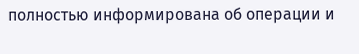полностью информирована об операции и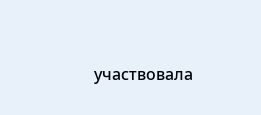участвовала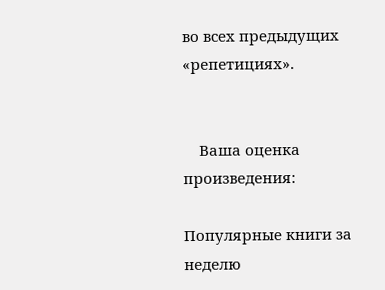во всех предыдущих «репетициях».


    Ваша оценка произведения:

Популярные книги за неделю